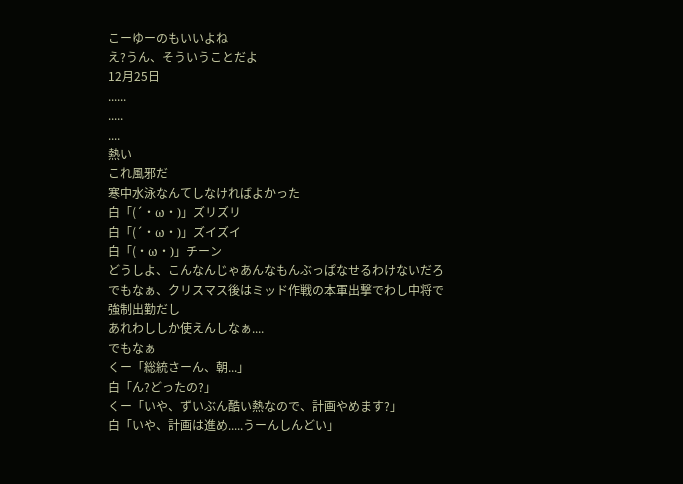こーゆーのもいいよね
え?うん、そういうことだよ
12月25日
......
.....
....
熱い
これ風邪だ
寒中水泳なんてしなければよかった
白「(´・ω・)」ズリズリ
白「(´・ω・)」ズイズイ
白「(・ω・)」チーン
どうしよ、こんなんじゃあんなもんぶっぱなせるわけないだろ
でもなぁ、クリスマス後はミッド作戦の本軍出撃でわし中将で強制出勤だし
あれわししか使えんしなぁ....
でもなぁ
くー「総統さーん、朝...」
白「ん?どったの?」
くー「いや、ずいぶん酷い熱なので、計画やめます?」
白「いや、計画は進め.....うーんしんどい」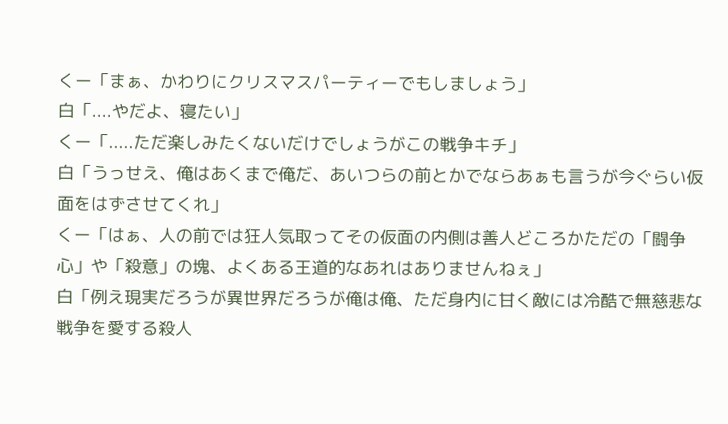くー「まぁ、かわりにクリスマスパーティーでもしましょう」
白「....やだよ、寝たい」
くー「.....ただ楽しみたくないだけでしょうがこの戦争キチ」
白「うっせえ、俺はあくまで俺だ、あいつらの前とかでならあぁも言うが今ぐらい仮面をはずさせてくれ」
くー「はぁ、人の前では狂人気取ってその仮面の内側は善人どころかただの「闘争心」や「殺意」の塊、よくある王道的なあれはありませんねぇ」
白「例え現実だろうが異世界だろうが俺は俺、ただ身内に甘く敵には冷酷で無慈悲な戦争を愛する殺人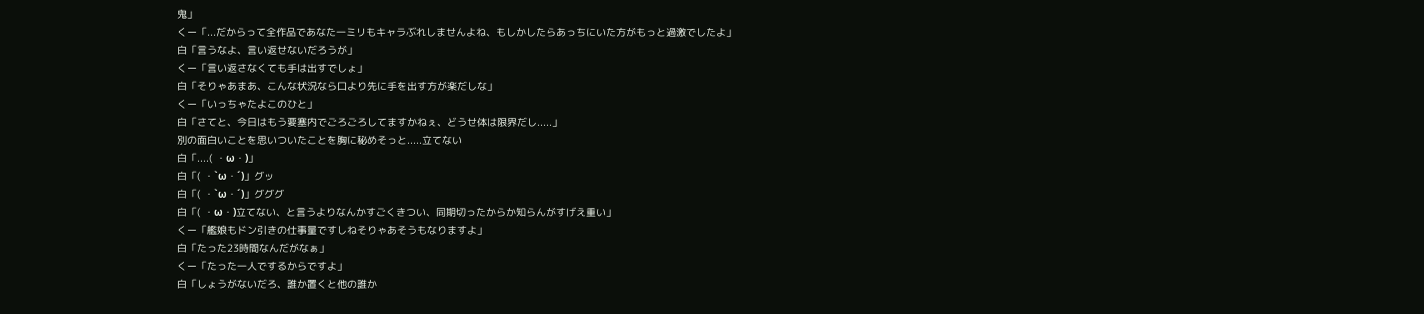鬼」
くー「...だからって全作品であなた一ミリもキャラぶれしませんよね、もしかしたらあっちにいた方がもっと過激でしたよ」
白「言うなよ、言い返せないだろうが」
くー「言い返さなくても手は出すでしょ」
白「そりゃあまあ、こんな状況なら口より先に手を出す方が楽だしな」
くー「いっちゃたよこのひと」
白「さてと、今日はもう要塞内でごろごろしてますかねぇ、どうせ体は限界だし.....」
別の面白いことを思いついたことを胸に秘めそっと.....立てない
白「....( ・ω・)」
白「( ・`ω・´)」グッ
白「( ・`ω・´)」グググ
白「( ・ω・)立てない、と言うよりなんかすごくきつい、同期切ったからか知らんがすげえ重い」
くー「艦娘もドン引きの仕事量ですしねそりゃあそうもなりますよ」
白「たった23時間なんだがなぁ」
くー「たった一人でするからですよ」
白「しょうがないだろ、誰か置くと他の誰か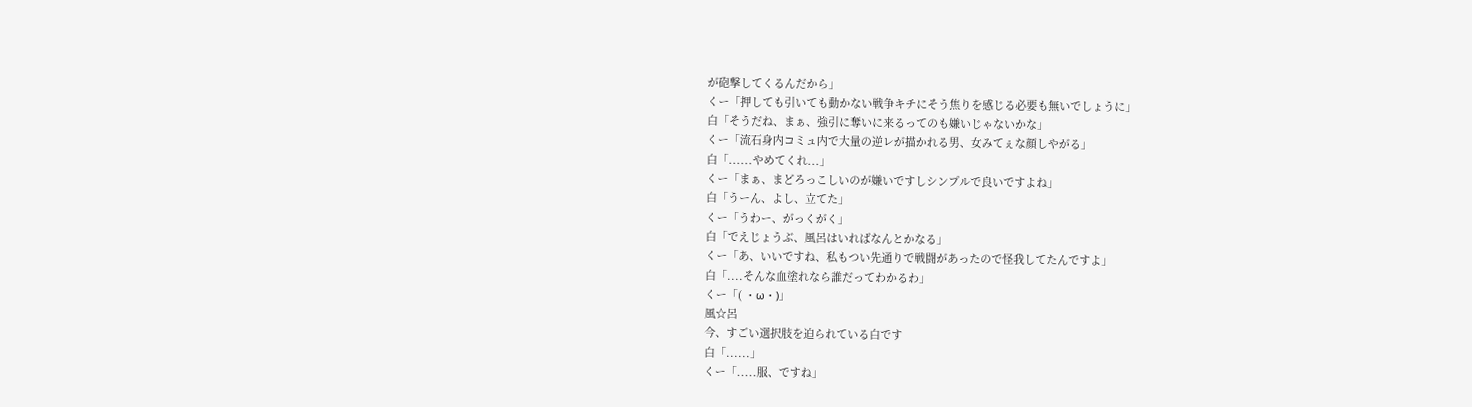が砲撃してくるんだから」
くー「押しても引いても動かない戦争キチにそう焦りを感じる必要も無いでしょうに」
白「そうだね、まぁ、強引に奪いに来るってのも嫌いじゃないかな」
くー「流石身内コミュ内で大量の逆レが描かれる男、女みてぇな顔しやがる」
白「......やめてくれ...」
くー「まぁ、まどろっこしいのが嫌いですしシンプルで良いですよね」
白「うーん、よし、立てた」
くー「うわー、がっくがく」
白「でえじょうぶ、風呂はいればなんとかなる」
くー「あ、いいですね、私もつい先通りで戦闘があったので怪我してたんですよ」
白「....そんな血塗れなら誰だってわかるわ」
くー「( ・ω・)」
風☆呂
今、すごい選択肢を迫られている白です
白「......」
くー「.....服、ですね」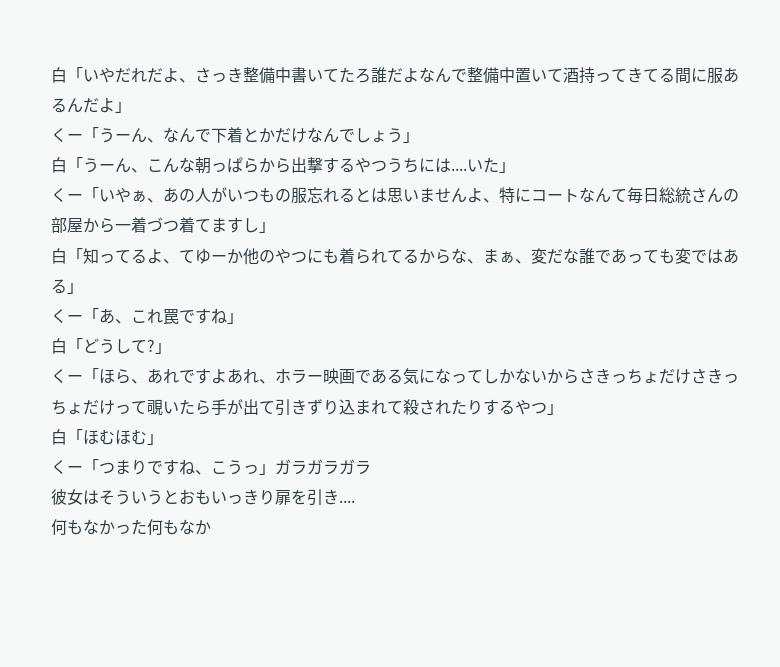白「いやだれだよ、さっき整備中書いてたろ誰だよなんで整備中置いて酒持ってきてる間に服あるんだよ」
くー「うーん、なんで下着とかだけなんでしょう」
白「うーん、こんな朝っぱらから出撃するやつうちには....いた」
くー「いやぁ、あの人がいつもの服忘れるとは思いませんよ、特にコートなんて毎日総統さんの部屋から一着づつ着てますし」
白「知ってるよ、てゆーか他のやつにも着られてるからな、まぁ、変だな誰であっても変ではある」
くー「あ、これ罠ですね」
白「どうして?」
くー「ほら、あれですよあれ、ホラー映画である気になってしかないからさきっちょだけさきっちょだけって覗いたら手が出て引きずり込まれて殺されたりするやつ」
白「ほむほむ」
くー「つまりですね、こうっ」ガラガラガラ
彼女はそういうとおもいっきり扉を引き....
何もなかった何もなか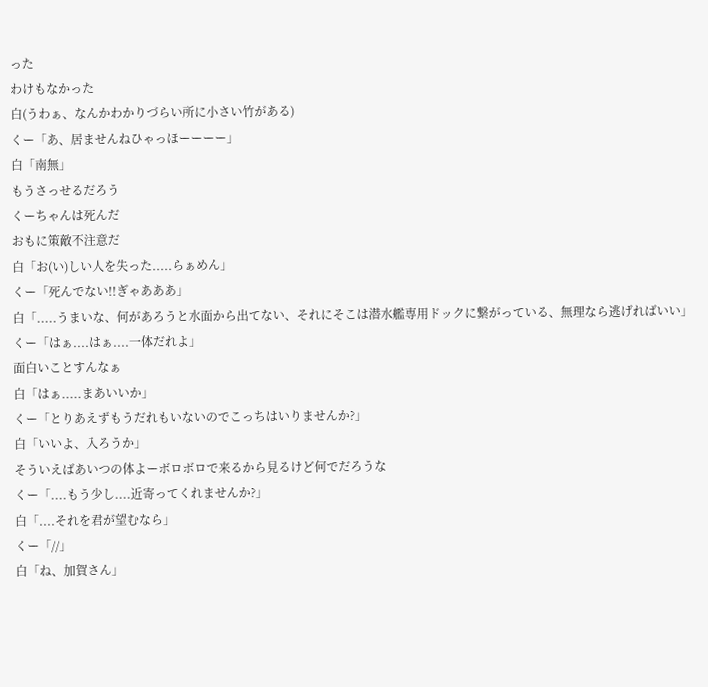った
わけもなかった
白(うわぁ、なんかわかりづらい所に小さい竹がある)
くー「あ、居ませんねひゃっほーーーー」
白「南無」
もうさっせるだろう
くーちゃんは死んだ
おもに策敵不注意だ
白「お(い)しい人を失った.....らぁめん」
くー「死んでない!!ぎゃあああ」
白「.....うまいな、何があろうと水面から出てない、それにそこは潜水艦専用ドックに繋がっている、無理なら逃げればいい」
くー「はぁ....はぁ....一体だれよ」
面白いことすんなぁ
白「はぁ.....まあいいか」
くー「とりあえずもうだれもいないのでこっちはいりませんか?」
白「いいよ、入ろうか」
そういえばあいつの体よーボロボロで来るから見るけど何でだろうな
くー「....もう少し....近寄ってくれませんか?」
白「....それを君が望むなら」
くー「//」
白「ね、加賀さん」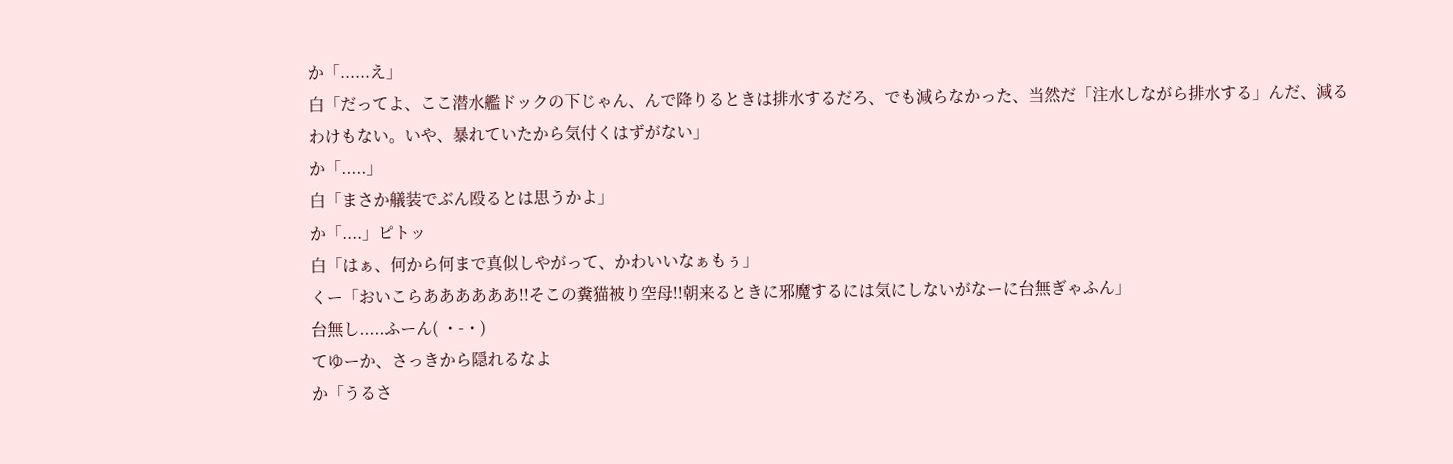か「......え」
白「だってよ、ここ潜水艦ドックの下じゃん、んで降りるときは排水するだろ、でも減らなかった、当然だ「注水しながら排水する」んだ、減るわけもない。いや、暴れていたから気付くはずがない」
か「.....」
白「まさか艤装でぶん殴るとは思うかよ」
か「....」ピトッ
白「はぁ、何から何まで真似しやがって、かわいいなぁもぅ」
くー「おいこらああああああ!!そこの糞猫被り空母!!朝来るときに邪魔するには気にしないがなーに台無ぎゃふん」
台無し.....ふーん( ・-・)
てゆーか、さっきから隠れるなよ
か「うるさ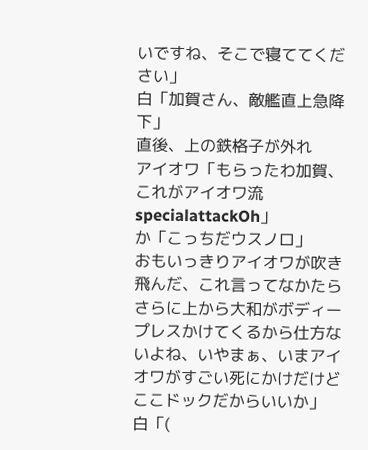いですね、そこで寝ててください」
白「加賀さん、敵艦直上急降下」
直後、上の鉄格子が外れ
アイオワ「もらったわ加賀、これがアイオワ流specialattackOh」
か「こっちだウスノロ」
おもいっきりアイオワが吹き飛んだ、これ言ってなかたらさらに上から大和がボディープレスかけてくるから仕方ないよね、いやまぁ、いまアイオワがすごい死にかけだけどここドックだからいいか」
白「(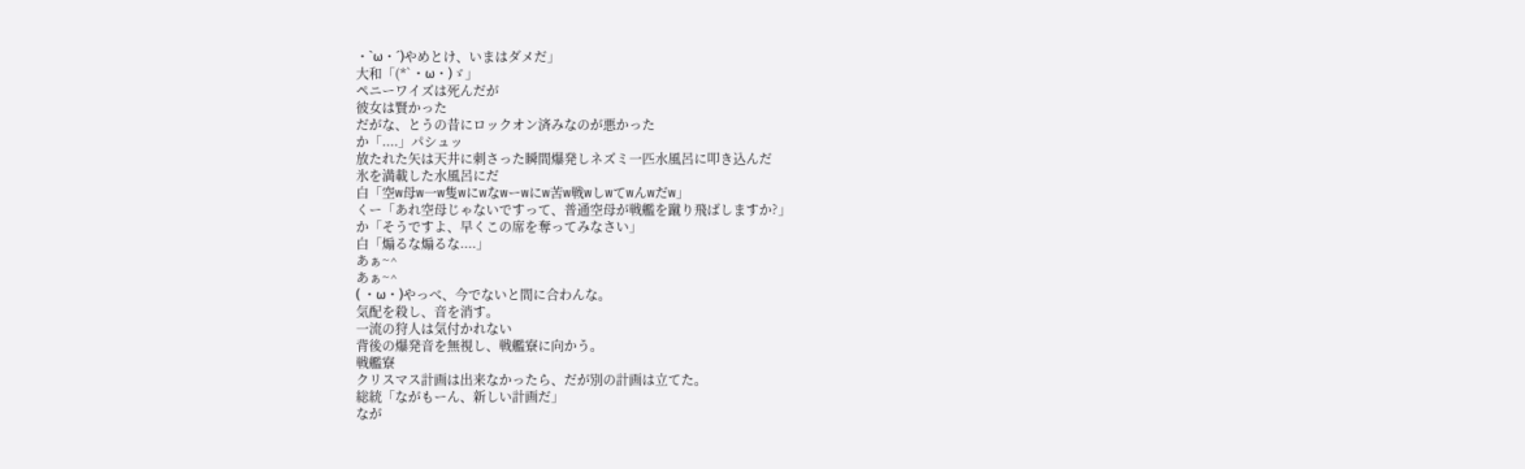・`ω・´)やめとけ、いまはダメだ」
大和「(*`・ω・)ゞ」
ペニーワイズは死んだが
彼女は賢かった
だがな、とうの昔にロックオン済みなのが悪かった
か「....」パシュッ
放たれた矢は天井に刺さった瞬間爆発しネズミ一匹水風呂に叩き込んだ
氷を満載した水風呂にだ
白「空w母w一w隻wにwなwーwにw苦w戦wしwてwんwだw」
くー「あれ空母じゃないですって、普通空母が戦艦を蹴り飛ばしますか?」
か「そうですよ、早くこの席を奪ってみなさい」
白「煽るな煽るな....」
あぁ~^
あぁ~^
( ・ω・)やっべ、今でないと間に合わんな。
気配を殺し、音を消す。
一流の狩人は気付かれない
背後の爆発音を無視し、戦艦寮に向かう。
戦艦寮
クリスマス計画は出来なかったら、だが別の計画は立てた。
総統「ながもーん、新しい計画だ」
なが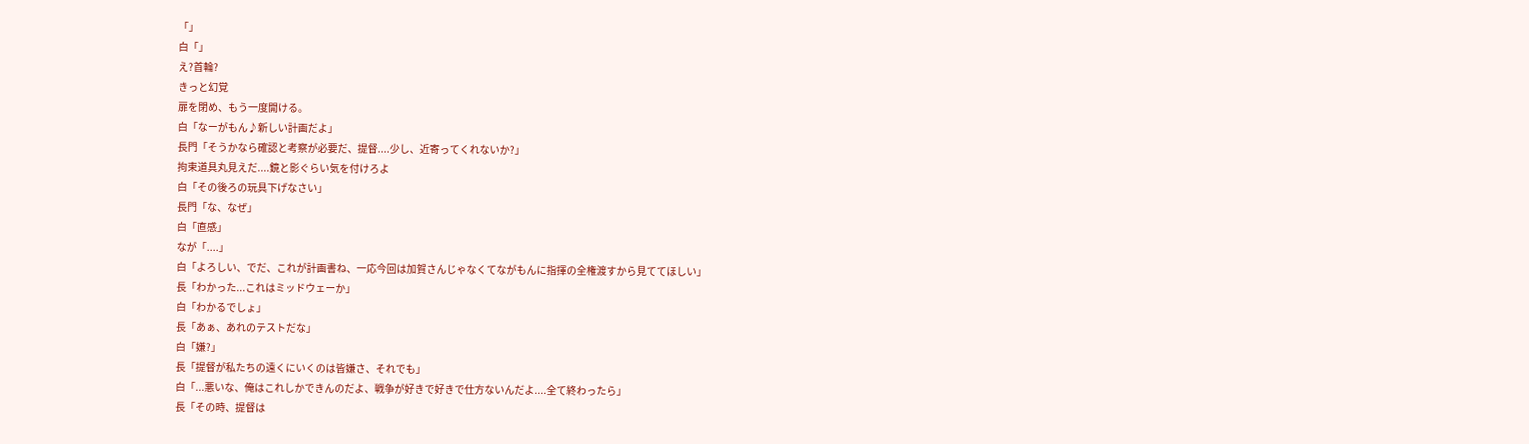「」
白「」
え?首輪?
きっと幻覚
扉を閉め、もう一度開ける。
白「なーがもん♪新しい計画だよ」
長門「そうかなら確認と考察が必要だ、提督....少し、近寄ってくれないか?」
拘束道具丸見えだ....鏡と影ぐらい気を付けろよ
白「その後ろの玩具下げなさい」
長門「な、なぜ」
白「直感」
なが「....」
白「よろしい、でだ、これが計画書ね、一応今回は加賀さんじゃなくてながもんに指揮の全権渡すから見ててほしい」
長「わかった...これはミッドウェーか」
白「わかるでしょ」
長「あぁ、あれのテストだな」
白「嫌?」
長「提督が私たちの遠くにいくのは皆嫌さ、それでも」
白「...悪いな、俺はこれしかできんのだよ、戦争が好きで好きで仕方ないんだよ....全て終わったら」
長「その時、提督は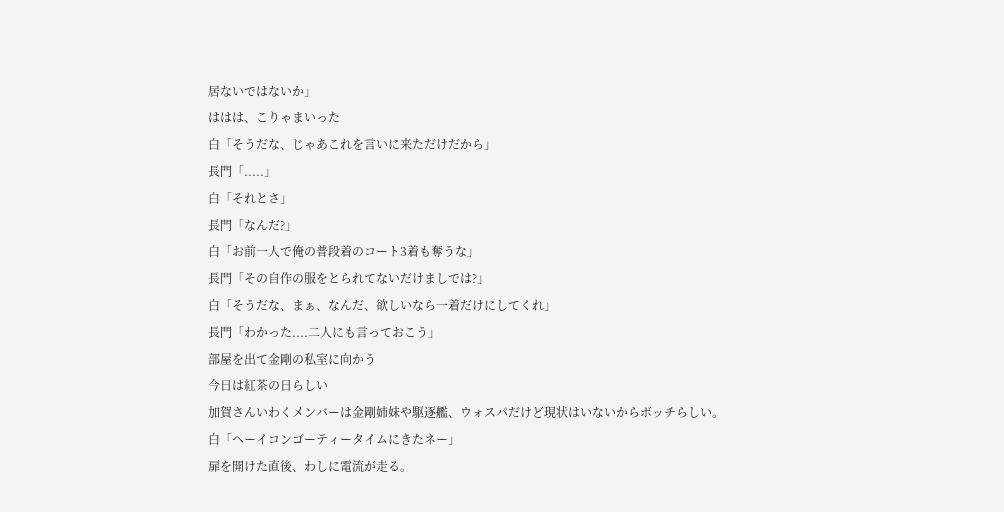居ないではないか」
ははは、こりゃまいった
白「そうだな、じゃあこれを言いに来ただけだから」
長門「.....」
白「それとさ」
長門「なんだ?」
白「お前一人で俺の普段着のコート3着も奪うな」
長門「その自作の服をとられてないだけましでは?」
白「そうだな、まぁ、なんだ、欲しいなら一着だけにしてくれ」
長門「わかった....二人にも言っておこう」
部屋を出て金剛の私室に向かう
今日は紅茶の日らしい
加賀さんいわくメンバーは金剛姉妹や駆逐艦、ウォスパだけど現状はいないからボッチらしい。
白「ヘーイコンゴーティータイムにきたネー」
扉を開けた直後、わしに電流が走る。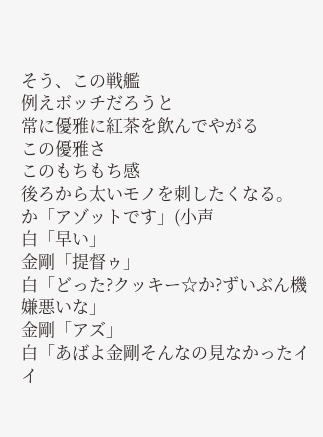そう、この戦艦
例えボッチだろうと
常に優雅に紅茶を飲んでやがる
この優雅さ
このもちもち感
後ろから太いモノを刺したくなる。
か「アゾットです」(小声
白「早い」
金剛「提督ゥ」
白「どった?クッキー☆か?ずいぶん機嫌悪いな」
金剛「アズ」
白「あばよ金剛そんなの見なかったイイ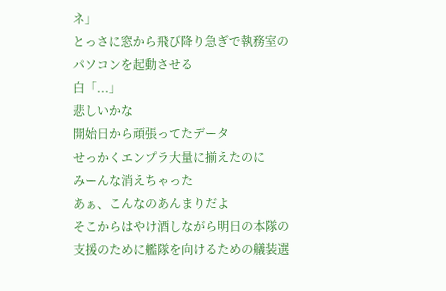ネ」
とっさに窓から飛び降り急ぎで執務室のパソコンを起動させる
白「...」
悲しいかな
開始日から頑張ってたデータ
せっかくエンプラ大量に揃えたのに
みーんな消えちゃった
あぁ、こんなのあんまりだよ
そこからはやけ酒しながら明日の本隊の支援のために艦隊を向けるための艤装選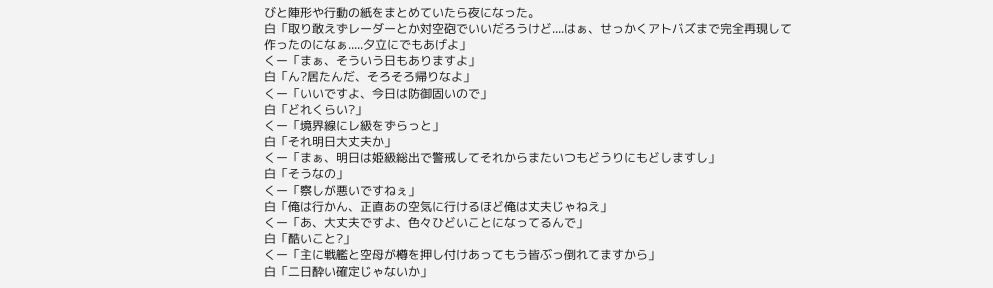びと陣形や行動の紙をまとめていたら夜になった。
白「取り敢えずレーダーとか対空砲でいいだろうけど....はぁ、せっかくアトバズまで完全再現して作ったのになぁ.....夕立にでもあげよ」
くー「まぁ、そういう日もありますよ」
白「ん?居たんだ、そろそろ帰りなよ」
くー「いいですよ、今日は防御固いので」
白「どれくらい?」
くー「境界線にレ級をずらっと」
白「それ明日大丈夫か」
くー「まぁ、明日は姫級総出で警戒してそれからまたいつもどうりにもどしますし」
白「そうなの」
くー「察しが悪いですねぇ」
白「俺は行かん、正直あの空気に行けるほど俺は丈夫じゃねえ」
くー「あ、大丈夫ですよ、色々ひどいことになってるんで」
白「酷いこと?」
くー「主に戦艦と空母が樽を押し付けあってもう皆ぶっ倒れてますから」
白「二日酔い確定じゃないか」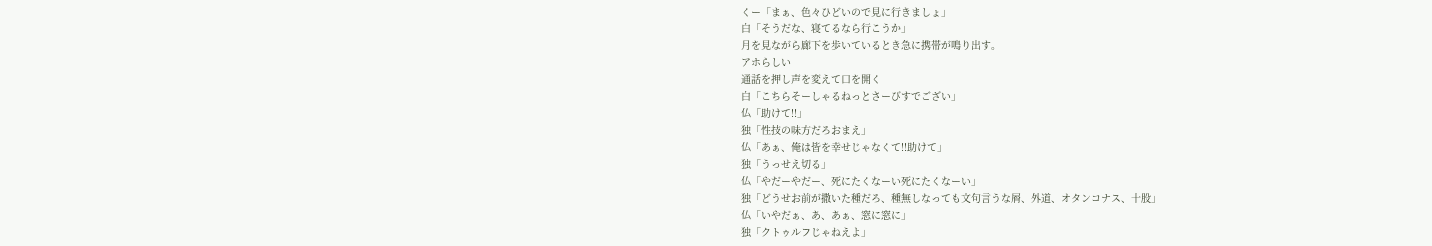くー「まぁ、色々ひどいので見に行きましょ」
白「そうだな、寝てるなら行こうか」
月を見ながら廊下を歩いているとき急に携帯が鳴り出す。
アホらしい
通話を押し声を変えて口を開く
白「こちらそーしゃるねっとさーびすでござい」
仏「助けて!!」
独「性技の味方だろおまえ」
仏「あぁ、俺は皆を幸せじゃなくて!!助けて」
独「うっせえ切る」
仏「やだーやだー、死にたくなーい死にたくなーい」
独「どうせお前が撒いた種だろ、種無しなっても文句言うな屑、外道、オタンコナス、十股」
仏「いやだぁ、あ、あぁ、窓に窓に」
独「クトゥルフじゃねえよ」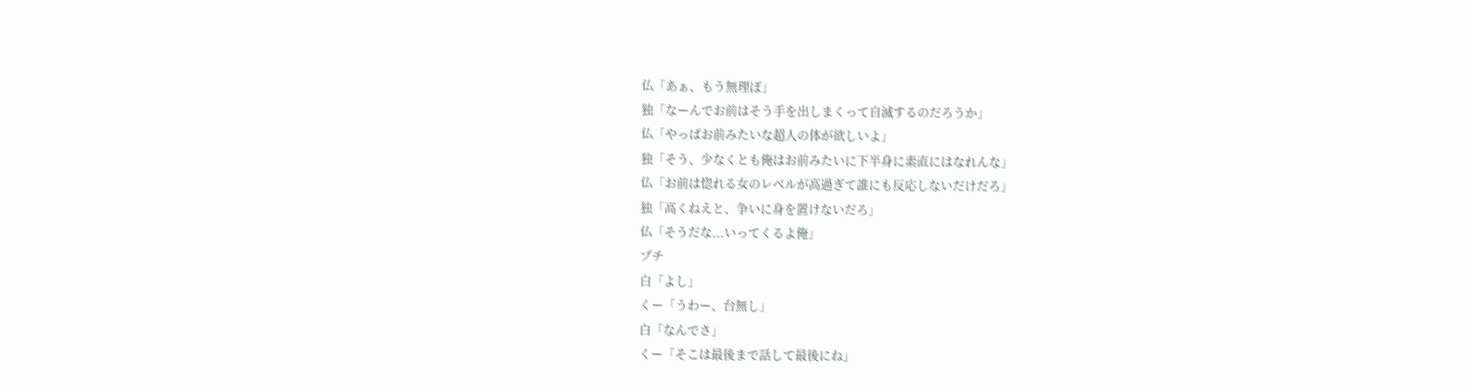仏「あぁ、もう無理ぽ」
独「なーんでお前はそう手を出しまくって自滅するのだろうか」
仏「やっぱお前みたいな超人の体が欲しいよ」
独「そう、少なくとも俺はお前みたいに下半身に素直にはなれんな」
仏「お前は惚れる女のレベルが高過ぎて誰にも反応しないだけだろ」
独「高くねえと、争いに身を置けないだろ」
仏「そうだな...いってくるよ俺」
プチ
白「よし」
くー「うわー、台無し」
白「なんでさ」
くー「そこは最後まで話して最後にね」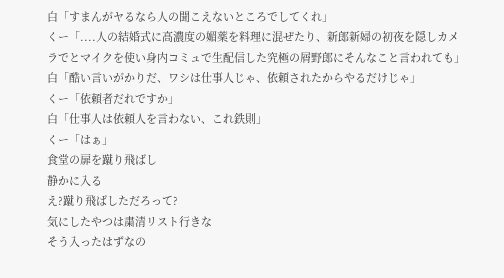白「すまんがヤるなら人の聞こえないところでしてくれ」
くー「....人の結婚式に高濃度の媚薬を料理に混ぜたり、新郎新婦の初夜を隠しカメラでとマイクを使い身内コミュで生配信した究極の屑野郎にそんなこと言われても」
白「酷い言いがかりだ、ワシは仕事人じゃ、依頼されたからやるだけじゃ」
くー「依頼者だれですか」
白「仕事人は依頼人を言わない、これ鉄則」
くー「はぁ」
食堂の扉を蹴り飛ばし
静かに入る
え?蹴り飛ばしただろって?
気にしたやつは粛清リスト行きな
そう入ったはずなの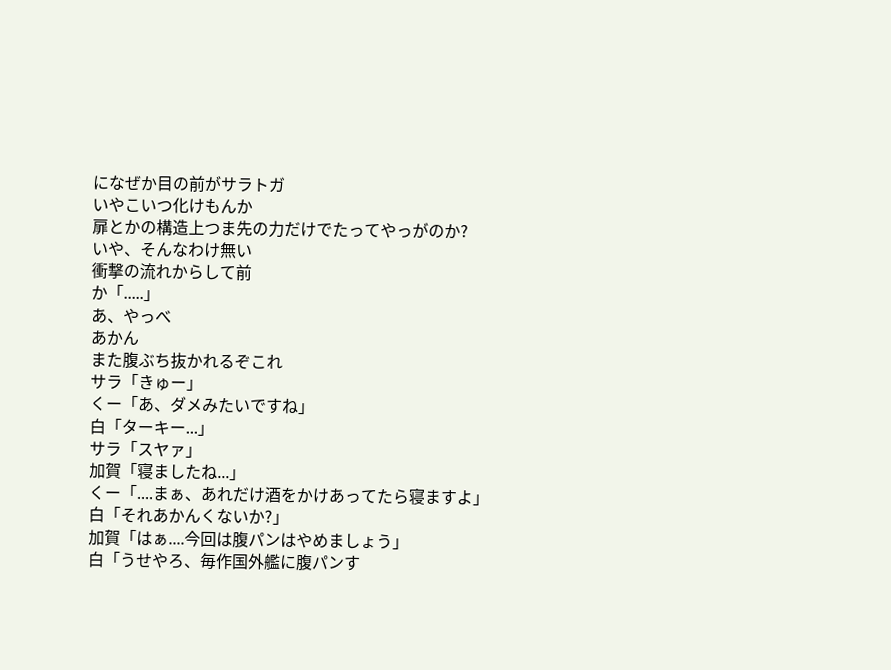になぜか目の前がサラトガ
いやこいつ化けもんか
扉とかの構造上つま先の力だけでたってやっがのか?
いや、そんなわけ無い
衝撃の流れからして前
か「.....」
あ、やっべ
あかん
また腹ぶち抜かれるぞこれ
サラ「きゅー」
くー「あ、ダメみたいですね」
白「ターキー...」
サラ「スヤァ」
加賀「寝ましたね...」
くー「....まぁ、あれだけ酒をかけあってたら寝ますよ」
白「それあかんくないか?」
加賀「はぁ....今回は腹パンはやめましょう」
白「うせやろ、毎作国外艦に腹パンす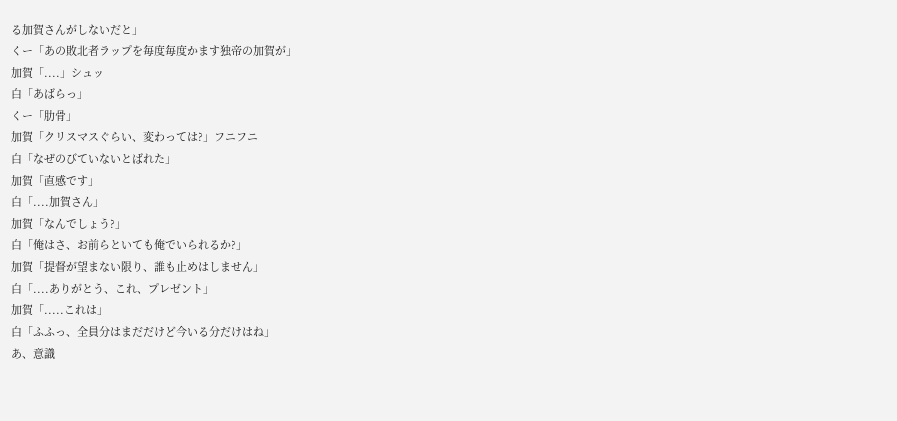る加賀さんがしないだと」
くー「あの敗北者ラップを毎度毎度かます独帝の加賀が」
加賀「....」シュッ
白「あばらっ」
くー「肋骨」
加賀「クリスマスぐらい、変わっては?」フニフニ
白「なぜのびていないとばれた」
加賀「直感です」
白「....加賀さん」
加賀「なんでしょう?」
白「俺はさ、お前らといても俺でいられるか?」
加賀「提督が望まない限り、誰も止めはしません」
白「....ありがとう、これ、プレゼント」
加賀「.....これは」
白「ふふっ、全員分はまだだけど今いる分だけはね」
あ、意識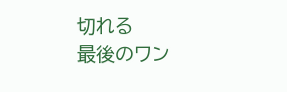切れる
最後のワン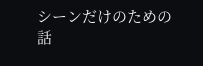シーンだけのための話